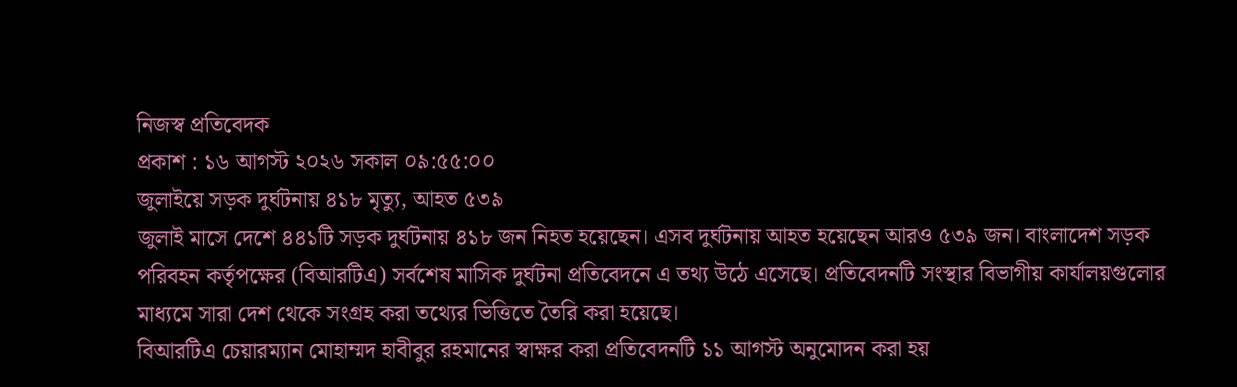নিজস্ব প্রতিবেদক
প্রকাশ : ১৬ আগস্ট ২০২৬ সকাল ০৯:৫৫:০০
জুলাইয়ে সড়ক দুর্ঘটনায় ৪১৮ মৃত্যু, আহত ৫৩৯
জুলাই মাসে দেশে ৪৪১টি সড়ক দুর্ঘটনায় ৪১৮ জন নিহত হয়েছেন। এসব দুর্ঘটনায় আহত হয়েছেন আরও ৫৩৯ জন। বাংলাদেশ সড়ক পরিবহন কর্তৃপক্ষের (বিআরটিএ) সর্বশেষ মাসিক দুর্ঘটনা প্রতিবেদনে এ তথ্য উঠে এসেছে। প্রতিবেদনটি সংস্থার বিভাগীয় কার্যালয়গুলোর মাধ্যমে সারা দেশ থেকে সংগ্রহ করা তথ্যের ভিত্তিতে তৈরি করা হয়েছে।
বিআরটিএ চেয়ারম্যান মোহাম্মদ হাবীবুর রহমানের স্বাক্ষর করা প্রতিবেদনটি ১১ আগস্ট অনুমোদন করা হয়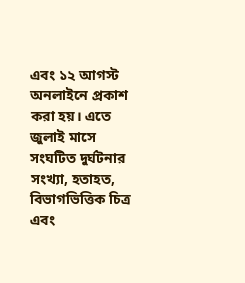এবং ১২ আগস্ট অনলাইনে প্রকাশ করা হয়। এতে জুলাই মাসে সংঘটিত দুর্ঘটনার সংখ্যা, হতাহত, বিভাগভিত্তিক চিত্র এবং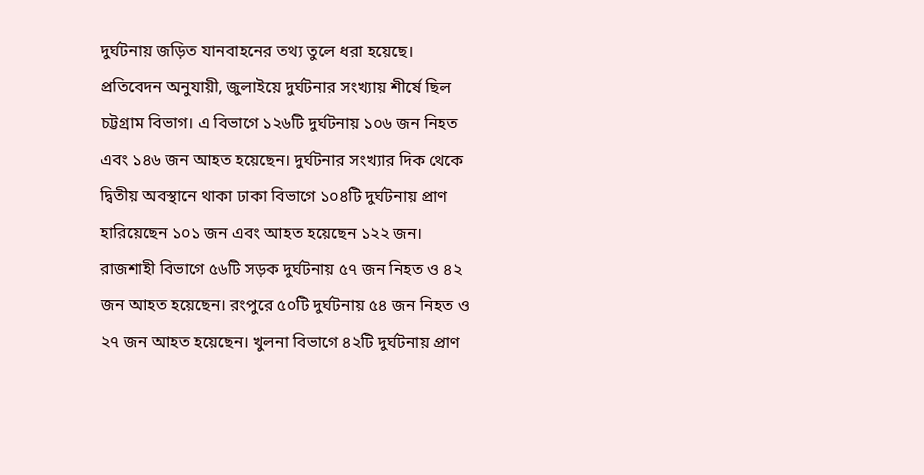দুর্ঘটনায় জড়িত যানবাহনের তথ্য তুলে ধরা হয়েছে।
প্রতিবেদন অনুযায়ী, জুলাইয়ে দুর্ঘটনার সংখ্যায় শীর্ষে ছিল চট্টগ্রাম বিভাগ। এ বিভাগে ১২৬টি দুর্ঘটনায় ১০৬ জন নিহত এবং ১৪৬ জন আহত হয়েছেন। দুর্ঘটনার সংখ্যার দিক থেকে দ্বিতীয় অবস্থানে থাকা ঢাকা বিভাগে ১০৪টি দুর্ঘটনায় প্রাণ হারিয়েছেন ১০১ জন এবং আহত হয়েছেন ১২২ জন।
রাজশাহী বিভাগে ৫৬টি সড়ক দুর্ঘটনায় ৫৭ জন নিহত ও ৪২ জন আহত হয়েছেন। রংপুরে ৫০টি দুর্ঘটনায় ৫৪ জন নিহত ও ২৭ জন আহত হয়েছেন। খুলনা বিভাগে ৪২টি দুর্ঘটনায় প্রাণ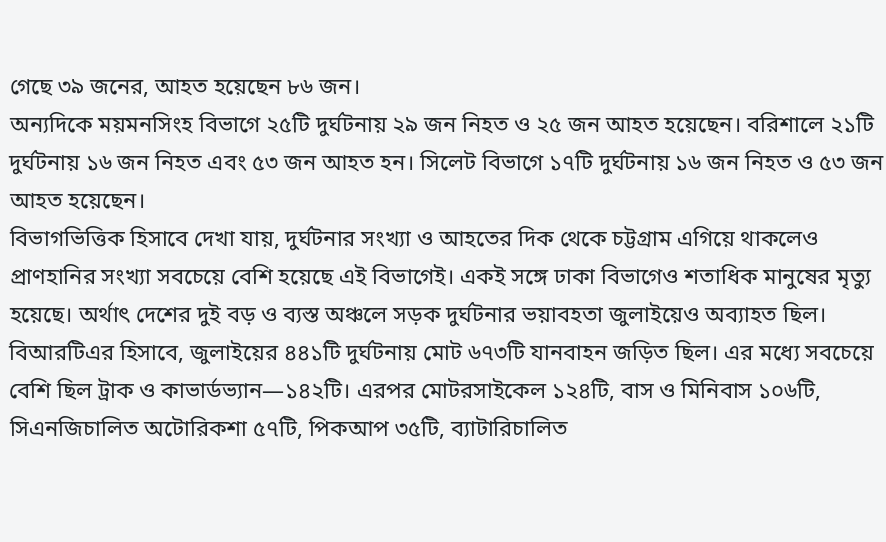গেছে ৩৯ জনের, আহত হয়েছেন ৮৬ জন।
অন্যদিকে ময়মনসিংহ বিভাগে ২৫টি দুর্ঘটনায় ২৯ জন নিহত ও ২৫ জন আহত হয়েছেন। বরিশালে ২১টি দুর্ঘটনায় ১৬ জন নিহত এবং ৫৩ জন আহত হন। সিলেট বিভাগে ১৭টি দুর্ঘটনায় ১৬ জন নিহত ও ৫৩ জন আহত হয়েছেন।
বিভাগভিত্তিক হিসাবে দেখা যায়, দুর্ঘটনার সংখ্যা ও আহতের দিক থেকে চট্টগ্রাম এগিয়ে থাকলেও প্রাণহানির সংখ্যা সবচেয়ে বেশি হয়েছে এই বিভাগেই। একই সঙ্গে ঢাকা বিভাগেও শতাধিক মানুষের মৃত্যু হয়েছে। অর্থাৎ দেশের দুই বড় ও ব্যস্ত অঞ্চলে সড়ক দুর্ঘটনার ভয়াবহতা জুলাইয়েও অব্যাহত ছিল।
বিআরটিএর হিসাবে, জুলাইয়ের ৪৪১টি দুর্ঘটনায় মোট ৬৭৩টি যানবাহন জড়িত ছিল। এর মধ্যে সবচেয়ে বেশি ছিল ট্রাক ও কাভার্ডভ্যান—১৪২টি। এরপর মোটরসাইকেল ১২৪টি, বাস ও মিনিবাস ১০৬টি, সিএনজিচালিত অটোরিকশা ৫৭টি, পিকআপ ৩৫টি, ব্যাটারিচালিত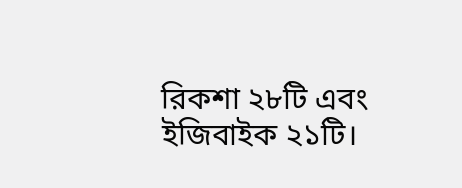রিকশা ২৮টি এবং ইজিবাইক ২১টি।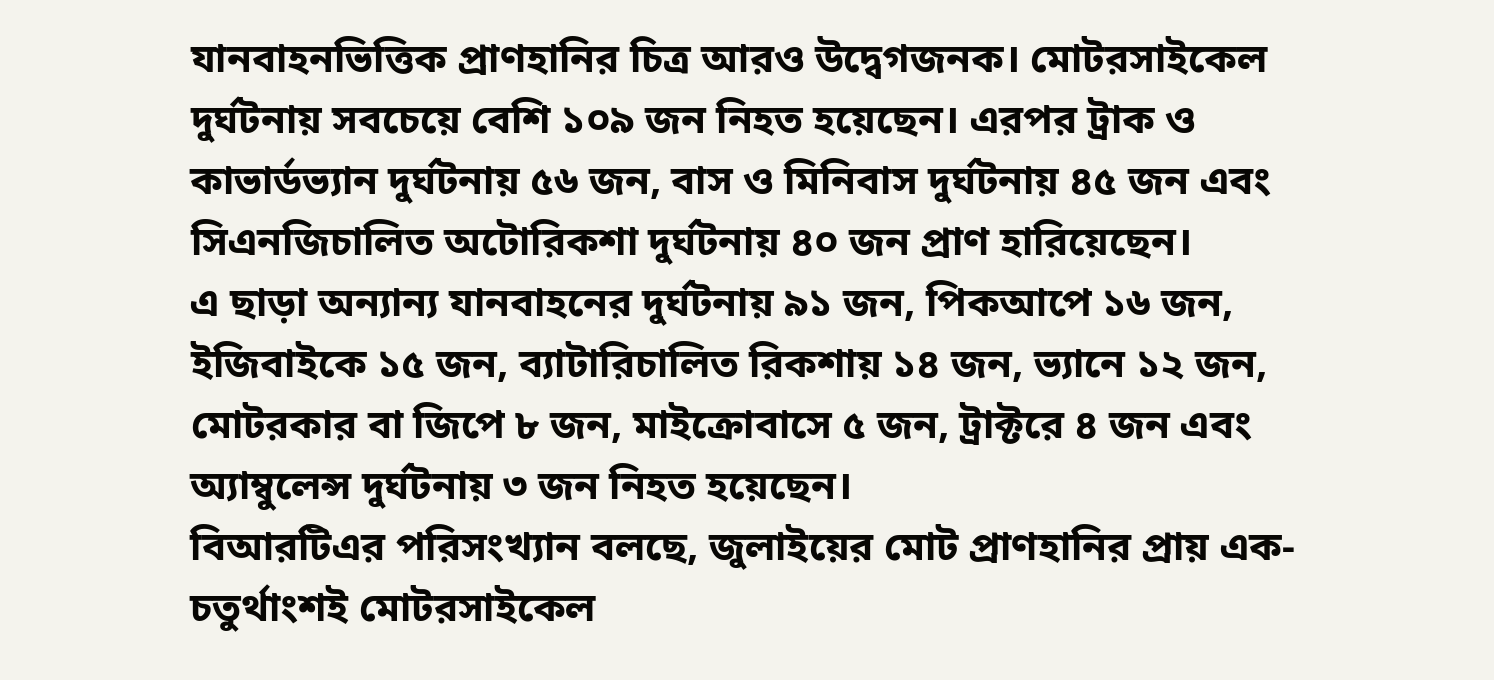যানবাহনভিত্তিক প্রাণহানির চিত্র আরও উদ্বেগজনক। মোটরসাইকেল দুর্ঘটনায় সবচেয়ে বেশি ১০৯ জন নিহত হয়েছেন। এরপর ট্রাক ও কাভার্ডভ্যান দুর্ঘটনায় ৫৬ জন, বাস ও মিনিবাস দুর্ঘটনায় ৪৫ জন এবং সিএনজিচালিত অটোরিকশা দুর্ঘটনায় ৪০ জন প্রাণ হারিয়েছেন।
এ ছাড়া অন্যান্য যানবাহনের দুর্ঘটনায় ৯১ জন, পিকআপে ১৬ জন, ইজিবাইকে ১৫ জন, ব্যাটারিচালিত রিকশায় ১৪ জন, ভ্যানে ১২ জন, মোটরকার বা জিপে ৮ জন, মাইক্রোবাসে ৫ জন, ট্রাক্টরে ৪ জন এবং অ্যাম্বুলেন্স দুর্ঘটনায় ৩ জন নিহত হয়েছেন।
বিআরটিএর পরিসংখ্যান বলছে, জুলাইয়ের মোট প্রাণহানির প্রায় এক-চতুর্থাংশই মোটরসাইকেল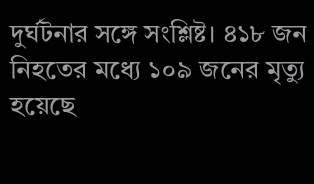দুর্ঘটনার সঙ্গে সংশ্লিষ্ট। ৪১৮ জন নিহতের মধ্যে ১০৯ জনের মৃত্যু হয়েছে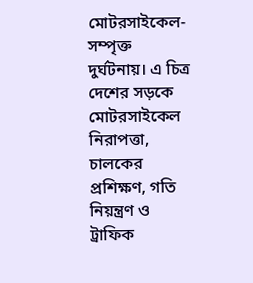মোটরসাইকেল-সম্পৃক্ত দুর্ঘটনায়। এ চিত্র দেশের সড়কে মোটরসাইকেল নিরাপত্তা, চালকের প্রশিক্ষণ, গতি নিয়ন্ত্রণ ও ট্রাফিক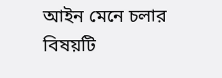আইন মেনে চলার বিষয়টি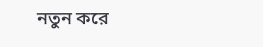নতুন করে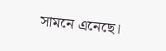সামনে এনেছে।